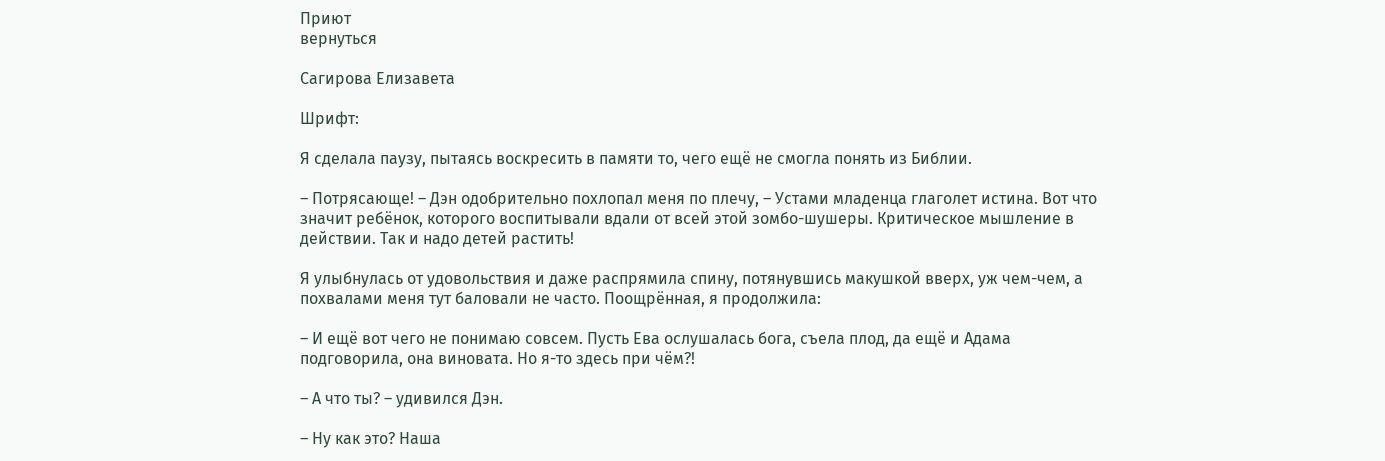Приют
вернуться

Сагирова Елизавета

Шрифт:

Я сделала паузу, пытаясь воскресить в памяти то, чего ещё не смогла понять из Библии.

– Потрясающе! – Дэн одобрительно похлопал меня по плечу, – Устами младенца глаголет истина. Вот что значит ребёнок, которого воспитывали вдали от всей этой зомбо-шушеры. Критическое мышление в действии. Так и надо детей растить!

Я улыбнулась от удовольствия и даже распрямила спину, потянувшись макушкой вверх, уж чем-чем, а похвалами меня тут баловали не часто. Поощрённая, я продолжила:

– И ещё вот чего не понимаю совсем. Пусть Ева ослушалась бога, съела плод, да ещё и Адама подговорила, она виновата. Но я-то здесь при чём?!

– А что ты? – удивился Дэн.

– Ну как это? Наша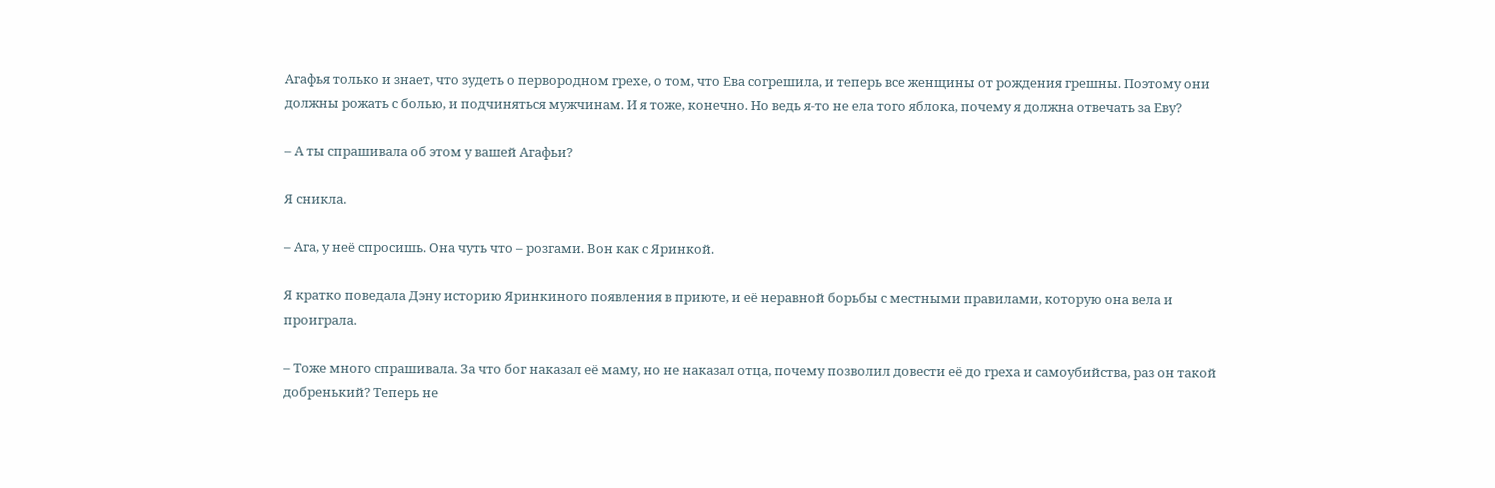Агафья только и знает, что зудеть о первородном грехе, о том, что Ева согрешила, и теперь все женщины от рождения грешны. Поэтому они должны рожать с болью, и подчиняться мужчинам. И я тоже, конечно. Но ведь я-то не ела того яблока, почему я должна отвечать за Еву?

– А ты спрашивала об этом у вашей Агафьи?

Я сникла.

– Ага, у неё спросишь. Она чуть что – розгами. Вон как с Яринкой.

Я кратко поведала Дэну историю Яринкиного появления в приюте, и её неравной борьбы с местными правилами, которую она вела и проиграла.

– Тоже много спрашивала. За что бог наказал её маму, но не наказал отца, почему позволил довести её до греха и самоубийства, раз он такой добренький? Теперь не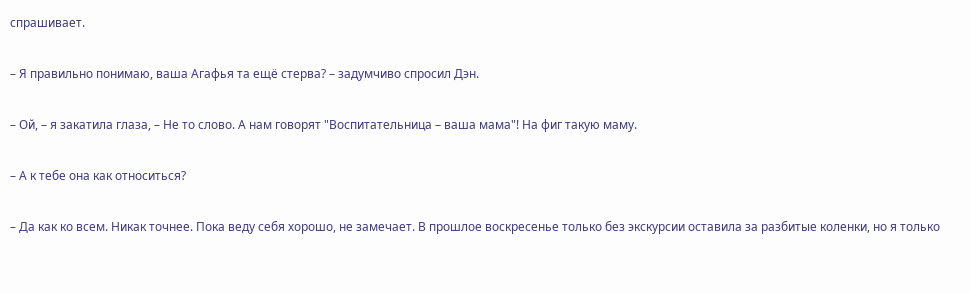спрашивает.

– Я правильно понимаю, ваша Агафья та ещё стерва? – задумчиво спросил Дэн.

– Ой, – я закатила глаза, – Не то слово. А нам говорят "Воспитательница – ваша мама"! На фиг такую маму.

– А к тебе она как относиться?

– Да как ко всем. Никак точнее. Пока веду себя хорошо, не замечает. В прошлое воскресенье только без экскурсии оставила за разбитые коленки, но я только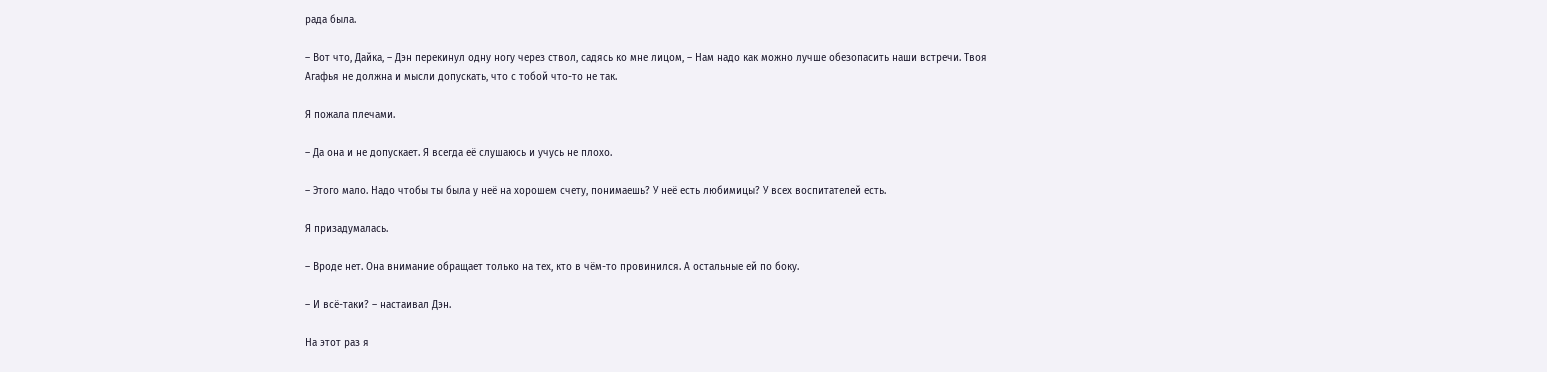рада была.

– Вот что, Дайка, – Дэн перекинул одну ногу через ствол, садясь ко мне лицом, – Нам надо как можно лучше обезопасить наши встречи. Твоя Агафья не должна и мысли допускать, что с тобой что-то не так.

Я пожала плечами.

– Да она и не допускает. Я всегда её слушаюсь и учусь не плохо.

– Этого мало. Надо чтобы ты была у неё на хорошем счету, понимаешь? У неё есть любимицы? У всех воспитателей есть.

Я призадумалась.

– Вроде нет. Она внимание обращает только на тех, кто в чём-то провинился. А остальные ей по боку.

– И всё-таки? – настаивал Дэн.

На этот раз я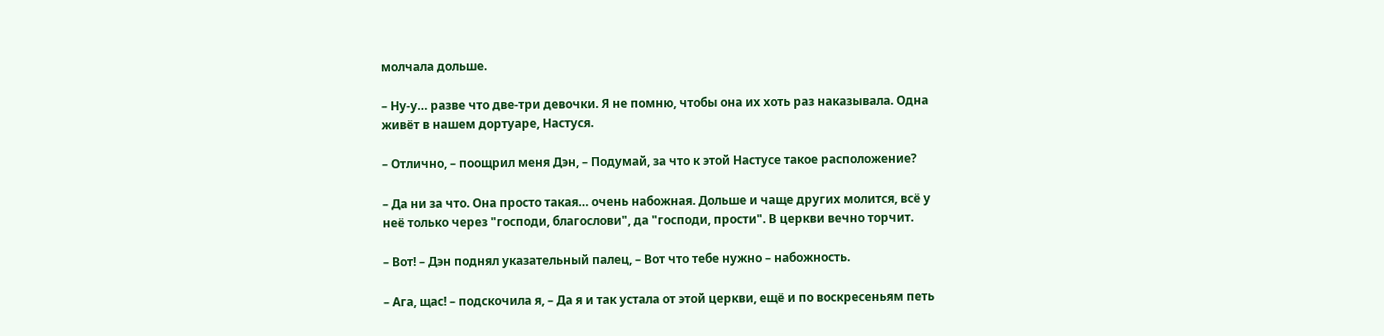молчала дольше.

– Ну-у… разве что две-три девочки. Я не помню, чтобы она их хоть раз наказывала. Одна живёт в нашем дортуаре, Настуся.

– Отлично, – поощрил меня Дэн, – Подумай, за что к этой Настусе такое расположение?

– Да ни за что. Она просто такая… очень набожная. Дольше и чаще других молится, всё у неё только через "господи, благослови", да "господи, прости". В церкви вечно торчит.

– Вот! – Дэн поднял указательный палец, – Вот что тебе нужно – набожность.

– Ага, щас! – подскочила я, – Да я и так устала от этой церкви, ещё и по воскресеньям петь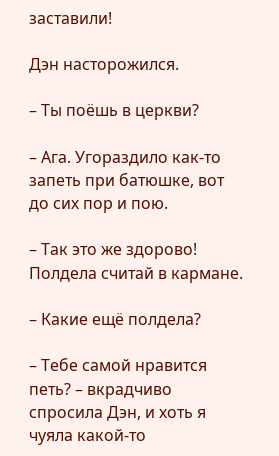заставили!

Дэн насторожился.

– Ты поёшь в церкви?

– Ага. Угораздило как-то запеть при батюшке, вот до сих пор и пою.

– Так это же здорово! Полдела считай в кармане.

– Какие ещё полдела?

– Тебе самой нравится петь? – вкрадчиво спросила Дэн, и хоть я чуяла какой-то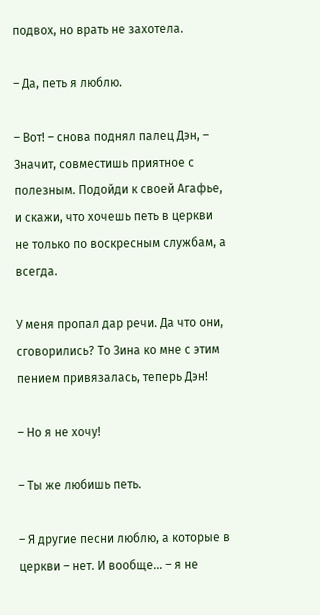подвох, но врать не захотела.

– Да, петь я люблю.

– Вот! – снова поднял палец Дэн, – Значит, совместишь приятное с полезным. Подойди к своей Агафье, и скажи, что хочешь петь в церкви не только по воскресным службам, а всегда.

У меня пропал дар речи. Да что они, сговорились? То Зина ко мне с этим пением привязалась, теперь Дэн!

– Но я не хочу!

– Ты же любишь петь.

– Я другие песни люблю, а которые в церкви – нет. И вообще… – я не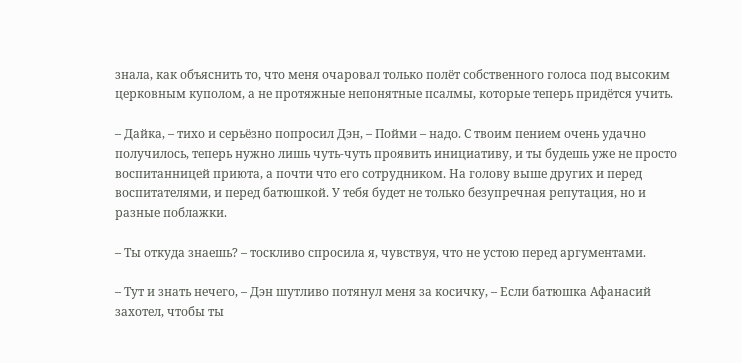знала, как объяснить то, что меня очаровал только полёт собственного голоса под высоким церковным куполом, а не протяжные непонятные псалмы, которые теперь придётся учить.

– Дайка, – тихо и серьёзно попросил Дэн, – Пойми – надо. С твоим пением очень удачно получилось, теперь нужно лишь чуть-чуть проявить инициативу, и ты будешь уже не просто воспитанницей приюта, а почти что его сотрудником. На голову выше других и перед воспитателями, и перед батюшкой. У тебя будет не только безупречная репутация, но и разные поблажки.

– Ты откуда знаешь? – тоскливо спросила я, чувствуя, что не устою перед аргументами.

– Тут и знать нечего, – Дэн шутливо потянул меня за косичку, – Если батюшка Афанасий захотел, чтобы ты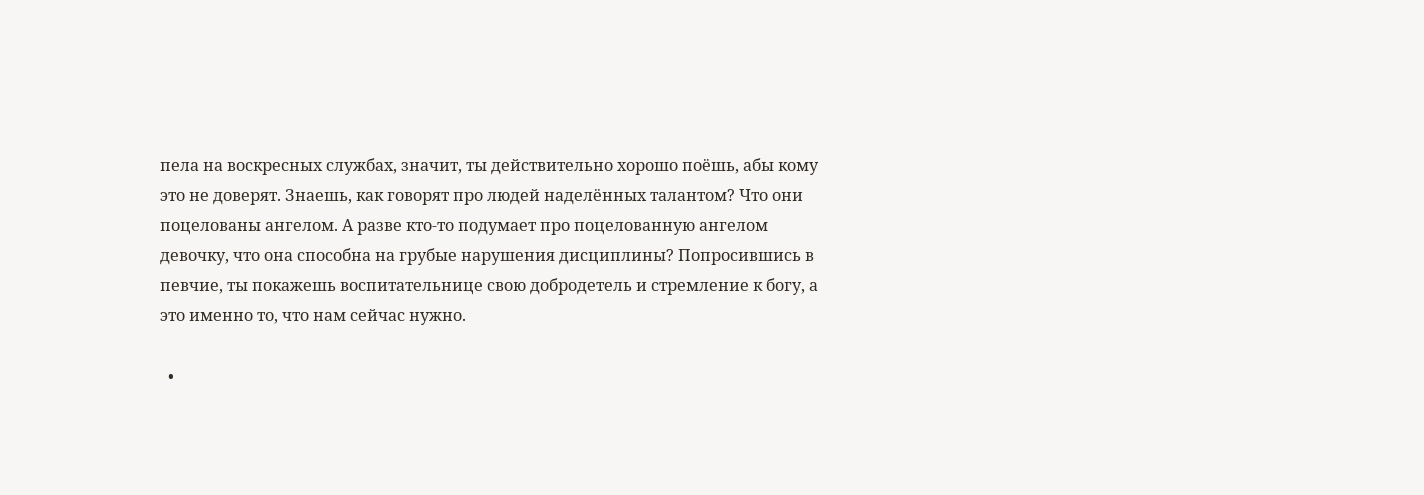пела на воскресных службах, значит, ты действительно хорошо поёшь, абы кому это не доверят. Знаешь, как говорят про людей наделённых талантом? Что они поцелованы ангелом. А разве кто-то подумает про поцелованную ангелом девочку, что она способна на грубые нарушения дисциплины? Попросившись в певчие, ты покажешь воспитательнице свою добродетель и стремление к богу, а это именно то, что нам сейчас нужно.

  •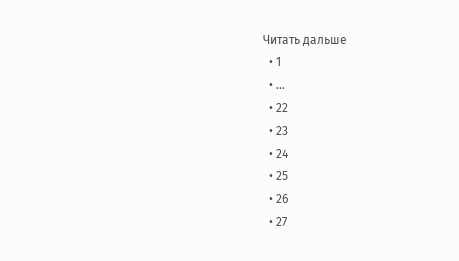Читать дальше
  • 1
  • ...
  • 22
  • 23
  • 24
  • 25
  • 26
  • 27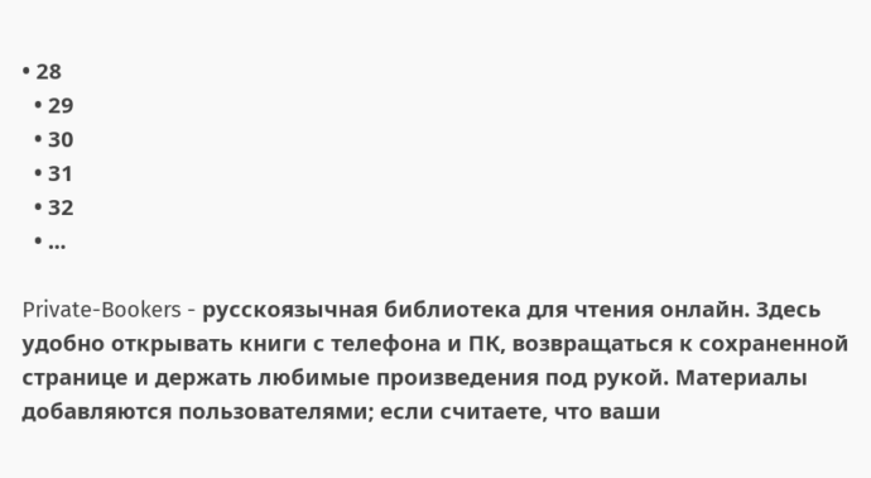• 28
  • 29
  • 30
  • 31
  • 32
  • ...

Private-Bookers - русскоязычная библиотека для чтения онлайн. Здесь удобно открывать книги с телефона и ПК, возвращаться к сохраненной странице и держать любимые произведения под рукой. Материалы добавляются пользователями; если считаете, что ваши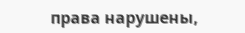права нарушены,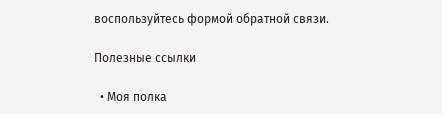воспользуйтесь формой обратной связи.

Полезные ссылки

  • Моя полка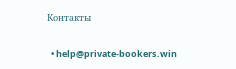Контакты

  • help@private-bookers.win